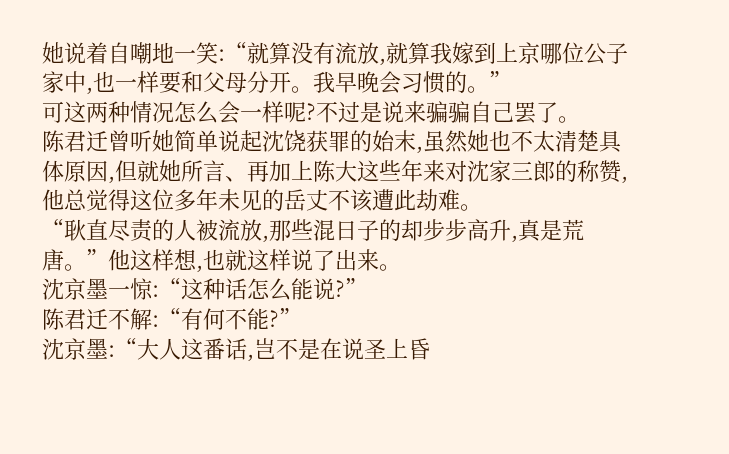她说着自嘲地一笑:“就算没有流放,就算我嫁到上京哪位公子家中,也一样要和父母分开。我早晚会习惯的。”
可这两种情况怎么会一样呢?不过是说来骗骗自己罢了。
陈君迁曾听她简单说起沈饶获罪的始末,虽然她也不太清楚具体原因,但就她所言、再加上陈大这些年来对沈家三郎的称赞,他总觉得这位多年未见的岳丈不该遭此劫难。
“耿直尽责的人被流放,那些混日子的却步步高升,真是荒唐。”他这样想,也就这样说了出来。
沈京墨一惊:“这种话怎么能说?”
陈君迁不解:“有何不能?”
沈京墨:“大人这番话,岂不是在说圣上昏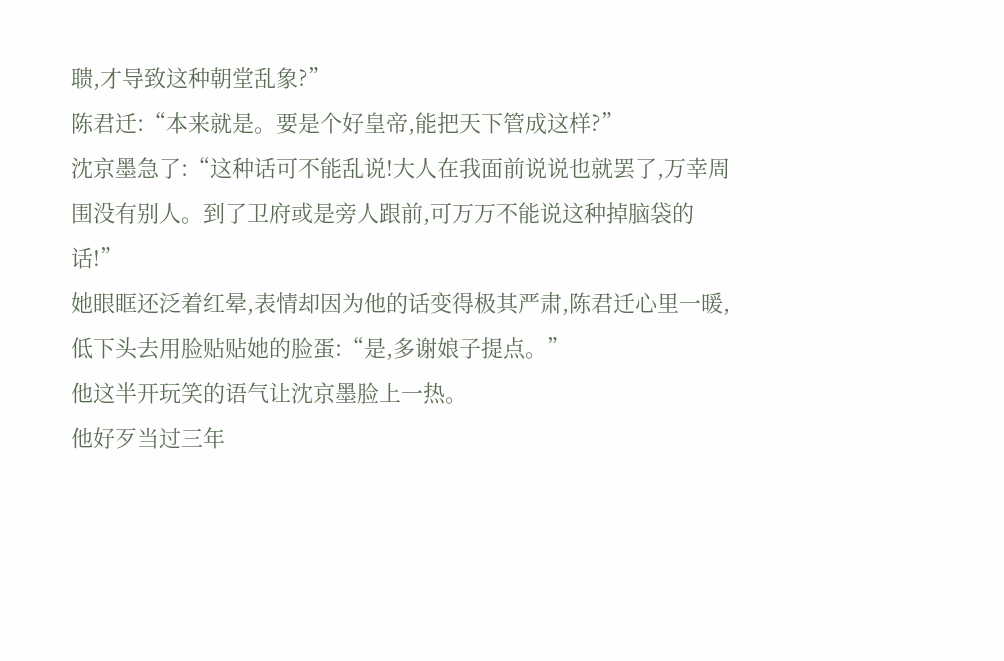聩,才导致这种朝堂乱象?”
陈君迁:“本来就是。要是个好皇帝,能把天下管成这样?”
沈京墨急了:“这种话可不能乱说!大人在我面前说说也就罢了,万幸周围没有别人。到了卫府或是旁人跟前,可万万不能说这种掉脑袋的话!”
她眼眶还泛着红晕,表情却因为他的话变得极其严肃,陈君迁心里一暖,低下头去用脸贴贴她的脸蛋:“是,多谢娘子提点。”
他这半开玩笑的语气让沈京墨脸上一热。
他好歹当过三年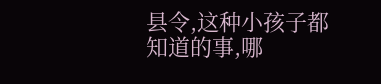县令,这种小孩子都知道的事,哪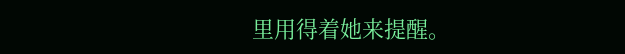里用得着她来提醒。